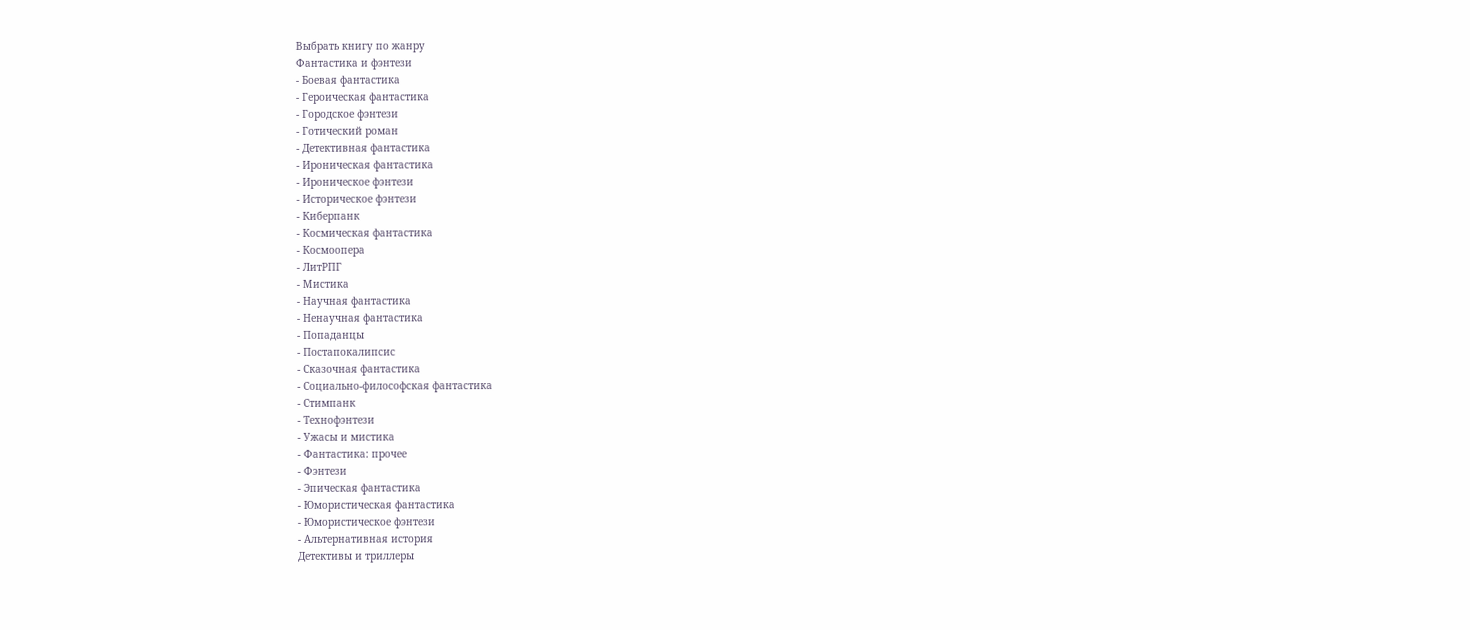Выбрать книгу по жанру
Фантастика и фэнтези
- Боевая фантастика
- Героическая фантастика
- Городское фэнтези
- Готический роман
- Детективная фантастика
- Ироническая фантастика
- Ироническое фэнтези
- Историческое фэнтези
- Киберпанк
- Космическая фантастика
- Космоопера
- ЛитРПГ
- Мистика
- Научная фантастика
- Ненаучная фантастика
- Попаданцы
- Постапокалипсис
- Сказочная фантастика
- Социально-философская фантастика
- Стимпанк
- Технофэнтези
- Ужасы и мистика
- Фантастика: прочее
- Фэнтези
- Эпическая фантастика
- Юмористическая фантастика
- Юмористическое фэнтези
- Альтернативная история
Детективы и триллеры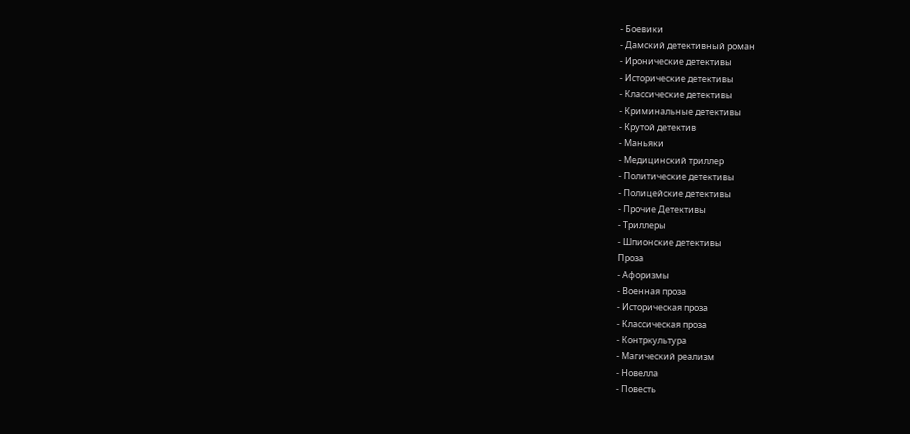- Боевики
- Дамский детективный роман
- Иронические детективы
- Исторические детективы
- Классические детективы
- Криминальные детективы
- Крутой детектив
- Маньяки
- Медицинский триллер
- Политические детективы
- Полицейские детективы
- Прочие Детективы
- Триллеры
- Шпионские детективы
Проза
- Афоризмы
- Военная проза
- Историческая проза
- Классическая проза
- Контркультура
- Магический реализм
- Новелла
- Повесть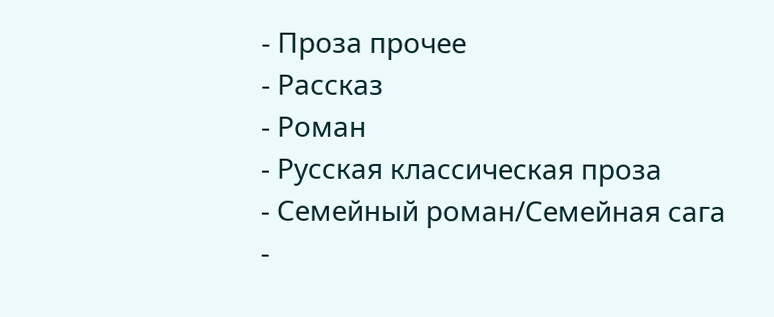- Проза прочее
- Рассказ
- Роман
- Русская классическая проза
- Семейный роман/Семейная сага
-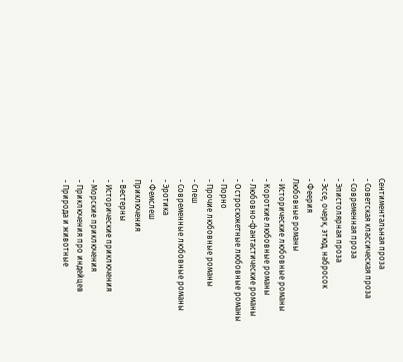Сентиментальная проза
- Советская классическая проза
- Современная проза
- Эпистолярная проза
- Эссе, очерк, этюд, набросок
- Феерия
Любовные романы
- Исторические любовные романы
- Короткие любовные романы
- Любовно-фантастические романы
- Остросюжетные любовные романы
- Порно
- Прочие любовные романы
- Слеш
- Современные любовные романы
- Эротика
- Фемслеш
Приключения
- Вестерны
- Исторические приключения
- Морские приключения
- Приключения про индейцев
- Природа и животные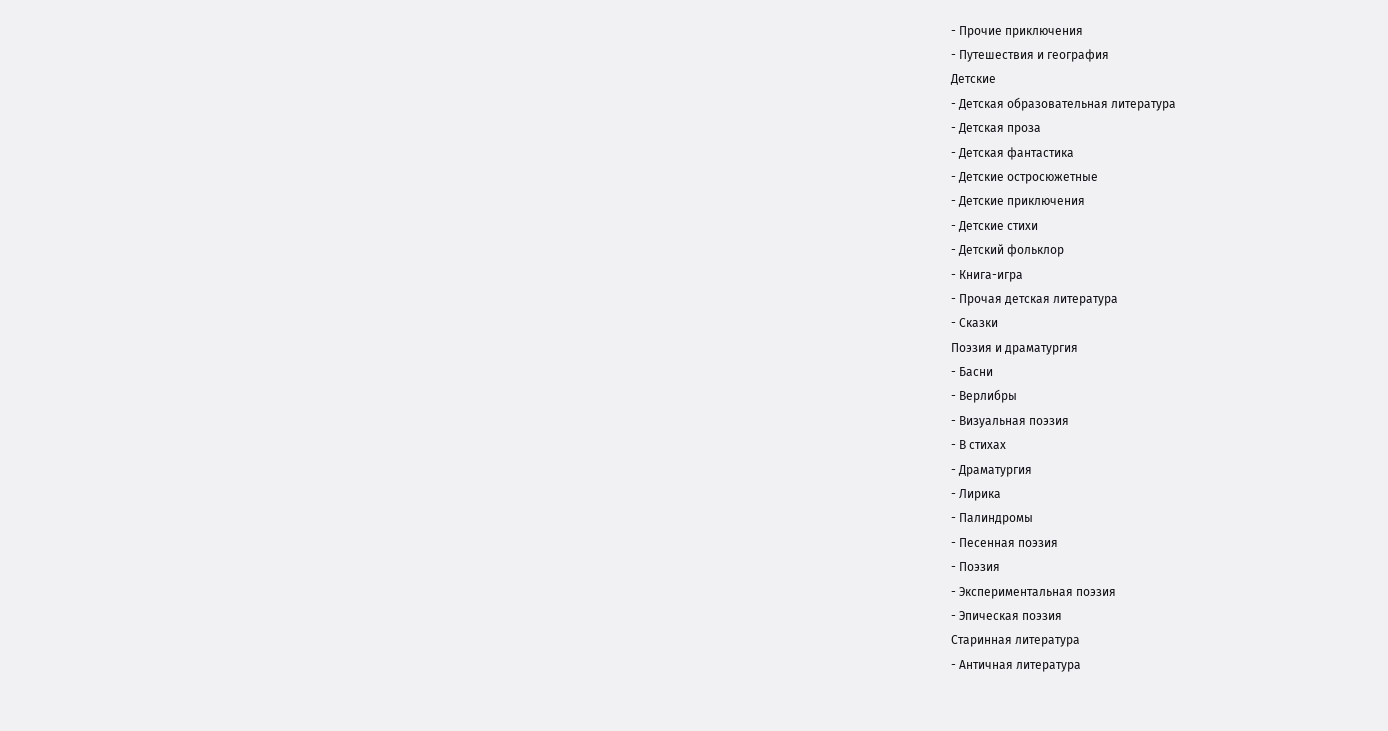- Прочие приключения
- Путешествия и география
Детские
- Детская образовательная литература
- Детская проза
- Детская фантастика
- Детские остросюжетные
- Детские приключения
- Детские стихи
- Детский фольклор
- Книга-игра
- Прочая детская литература
- Сказки
Поэзия и драматургия
- Басни
- Верлибры
- Визуальная поэзия
- В стихах
- Драматургия
- Лирика
- Палиндромы
- Песенная поэзия
- Поэзия
- Экспериментальная поэзия
- Эпическая поэзия
Старинная литература
- Античная литература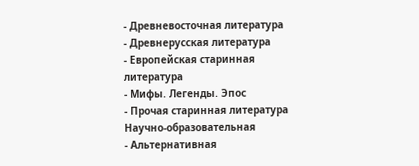- Древневосточная литература
- Древнерусская литература
- Европейская старинная литература
- Мифы. Легенды. Эпос
- Прочая старинная литература
Научно-образовательная
- Альтернативная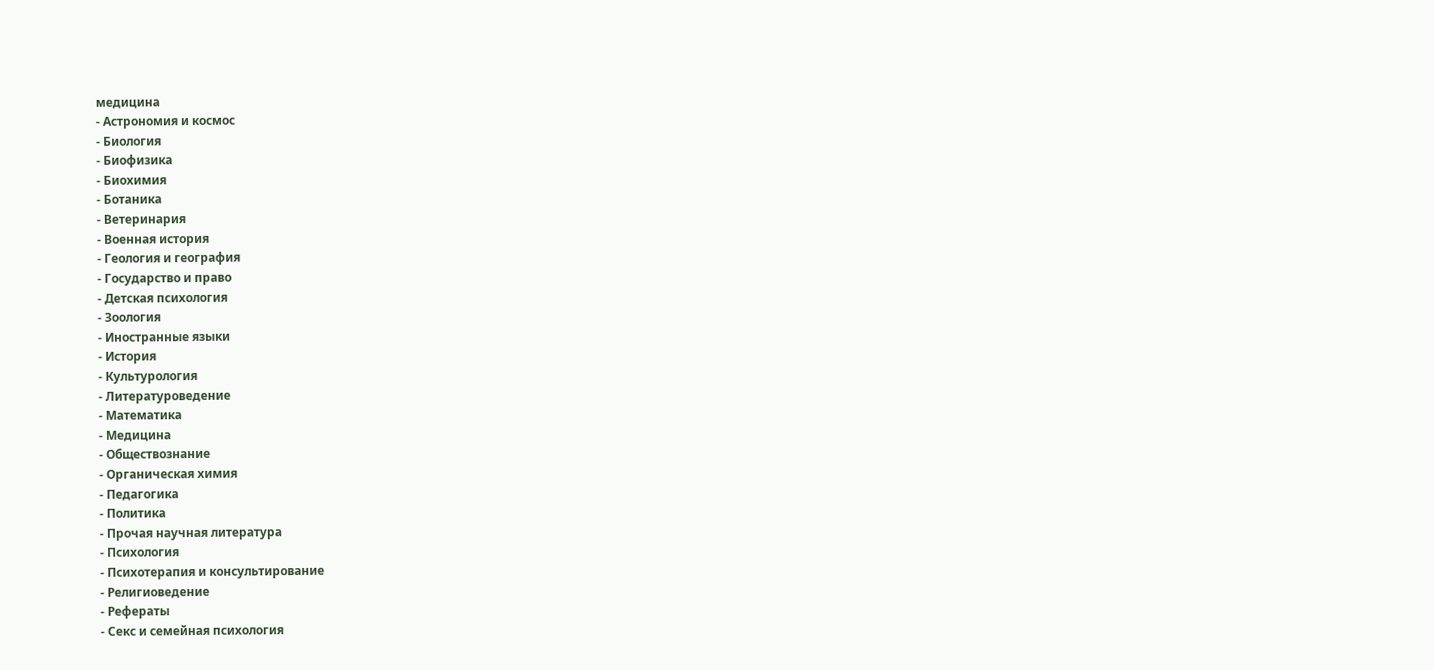медицина
- Астрономия и космос
- Биология
- Биофизика
- Биохимия
- Ботаника
- Ветеринария
- Военная история
- Геология и география
- Государство и право
- Детская психология
- Зоология
- Иностранные языки
- История
- Культурология
- Литературоведение
- Математика
- Медицина
- Обществознание
- Органическая химия
- Педагогика
- Политика
- Прочая научная литература
- Психология
- Психотерапия и консультирование
- Религиоведение
- Рефераты
- Секс и семейная психология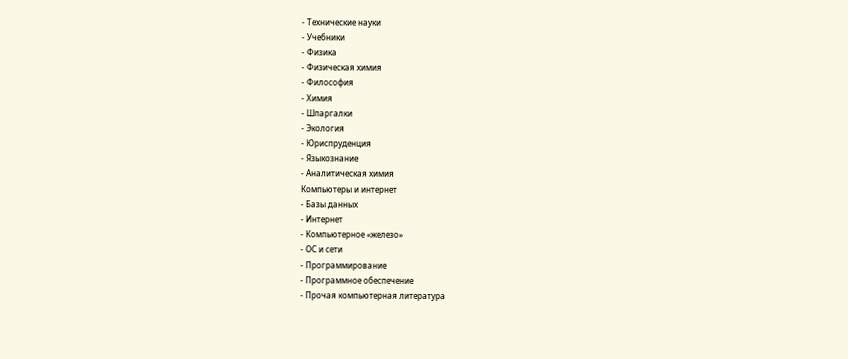- Технические науки
- Учебники
- Физика
- Физическая химия
- Философия
- Химия
- Шпаргалки
- Экология
- Юриспруденция
- Языкознание
- Аналитическая химия
Компьютеры и интернет
- Базы данных
- Интернет
- Компьютерное «железо»
- ОС и сети
- Программирование
- Программное обеспечение
- Прочая компьютерная литература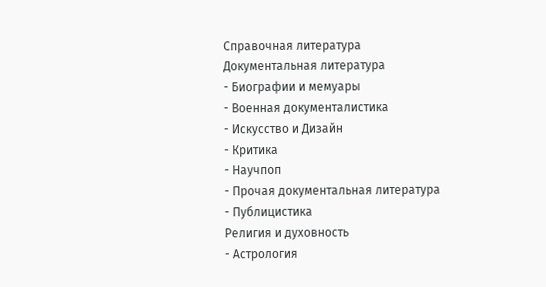Справочная литература
Документальная литература
- Биографии и мемуары
- Военная документалистика
- Искусство и Дизайн
- Критика
- Научпоп
- Прочая документальная литература
- Публицистика
Религия и духовность
- Астрология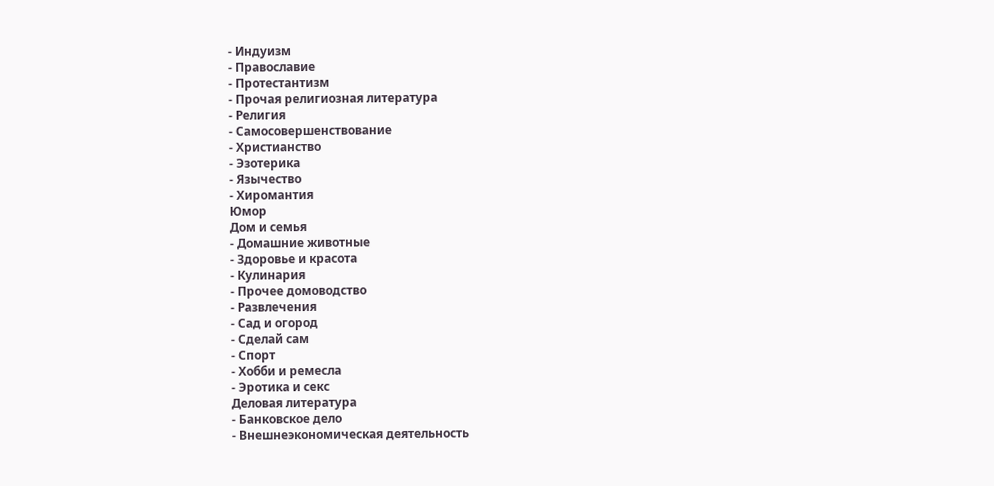- Индуизм
- Православие
- Протестантизм
- Прочая религиозная литература
- Религия
- Самосовершенствование
- Христианство
- Эзотерика
- Язычество
- Хиромантия
Юмор
Дом и семья
- Домашние животные
- Здоровье и красота
- Кулинария
- Прочее домоводство
- Развлечения
- Сад и огород
- Сделай сам
- Спорт
- Хобби и ремесла
- Эротика и секс
Деловая литература
- Банковское дело
- Внешнеэкономическая деятельность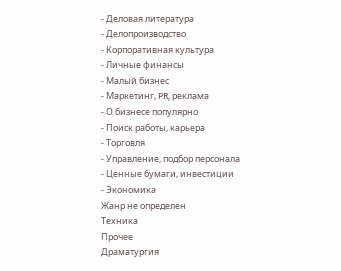- Деловая литература
- Делопроизводство
- Корпоративная культура
- Личные финансы
- Малый бизнес
- Маркетинг, PR, реклама
- О бизнесе популярно
- Поиск работы, карьера
- Торговля
- Управление, подбор персонала
- Ценные бумаги, инвестиции
- Экономика
Жанр не определен
Техника
Прочее
Драматургия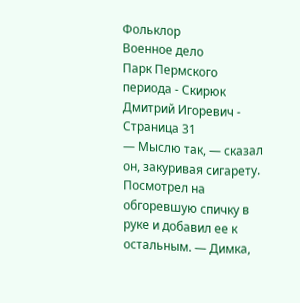Фольклор
Военное дело
Парк Пермского периода - Скирюк Дмитрий Игоревич - Страница 31
— Мыслю так, — сказал он, закуривая сигарету. Посмотрел на обгоревшую спичку в руке и добавил ее к остальным. — Димка,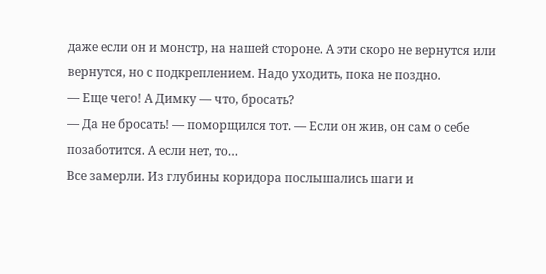даже если он и монстр, на нашей стороне. А эти скоро не вернутся или вернутся, но с подкреплением. Надо уходить, пока не поздно.
— Еще чего! А Димку — что, бросать?
— Да не бросать! — поморщился тот. — Если он жив, он сам о себе позаботится. А если нет, то…
Все замерли. Из глубины коридора послышались шаги и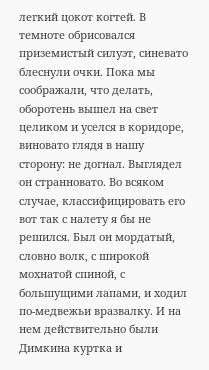легкий цокот когтей. В темноте обрисовался приземистый силуэт, синевато блеснули очки. Пока мы соображали, что делать, оборотень вышел на свет целиком и уселся в коридоре, виновато глядя в нашу сторону: не догнал. Выглядел он странновато. Во всяком случае, классифицировать его вот так с налету я бы не решился. Был он мордатый, словно волк, с широкой мохнатой спиной, с большущими лапами, и ходил по-медвежьи вразвалку. И на нем действительно были Димкина куртка и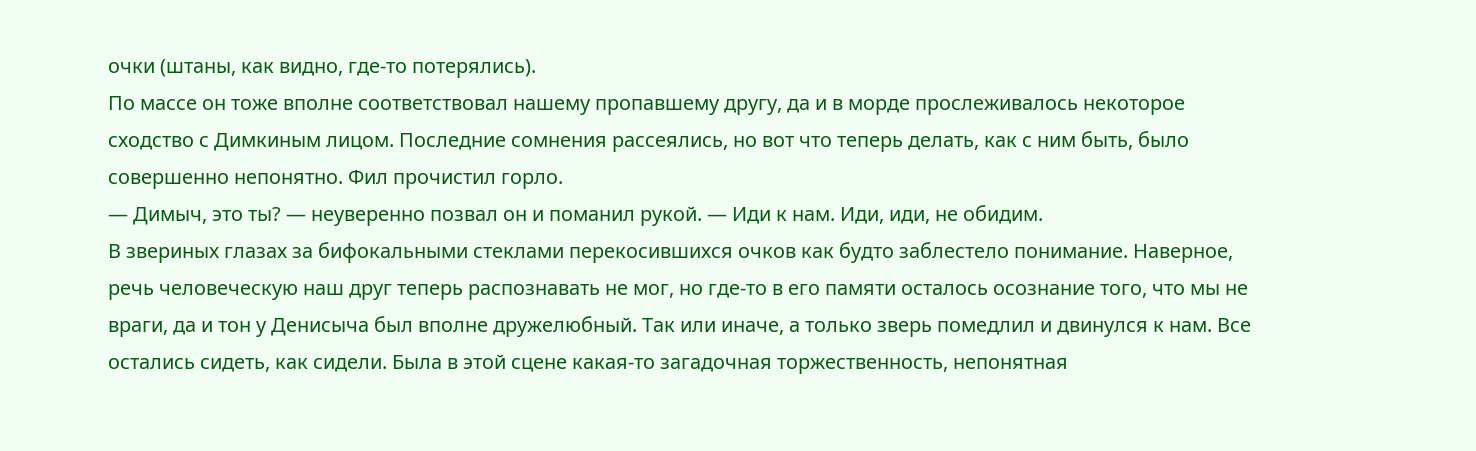очки (штаны, как видно, где-то потерялись).
По массе он тоже вполне соответствовал нашему пропавшему другу, да и в морде прослеживалось некоторое сходство с Димкиным лицом. Последние сомнения рассеялись, но вот что теперь делать, как с ним быть, было совершенно непонятно. Фил прочистил горло.
— Димыч, это ты? — неуверенно позвал он и поманил рукой. — Иди к нам. Иди, иди, не обидим.
В звериных глазах за бифокальными стеклами перекосившихся очков как будто заблестело понимание. Наверное, речь человеческую наш друг теперь распознавать не мог, но где-то в его памяти осталось осознание того, что мы не враги, да и тон у Денисыча был вполне дружелюбный. Так или иначе, а только зверь помедлил и двинулся к нам. Все остались сидеть, как сидели. Была в этой сцене какая-то загадочная торжественность, непонятная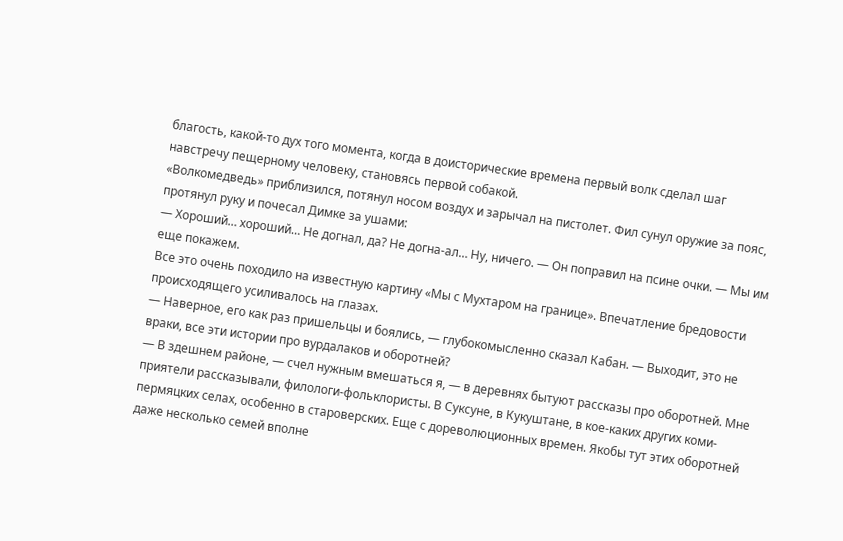благость, какой-то дух того момента, когда в доисторические времена первый волк сделал шаг навстречу пещерному человеку, становясь первой собакой.
«Волкомедведь» приблизился, потянул носом воздух и зарычал на пистолет. Фил сунул оружие за пояс, протянул руку и почесал Димке за ушами:
— Хороший… хороший… Не догнал, да? Не догна-ал… Ну, ничего. — Он поправил на псине очки. — Мы им еще покажем.
Все это очень походило на известную картину «Мы с Мухтаром на границе». Впечатление бредовости происходящего усиливалось на глазах.
— Наверное, его как раз пришельцы и боялись, — глубокомысленно сказал Кабан. — Выходит, это не враки, все эти истории про вурдалаков и оборотней?
— В здешнем районе, — счел нужным вмешаться я, — в деревнях бытуют рассказы про оборотней. Мне приятели рассказывали, филологи-фольклористы. В Суксуне, в Кукуштане, в кое-каких других коми-пермяцких селах, особенно в староверских. Еще с дореволюционных времен. Якобы тут этих оборотней даже несколько семей вполне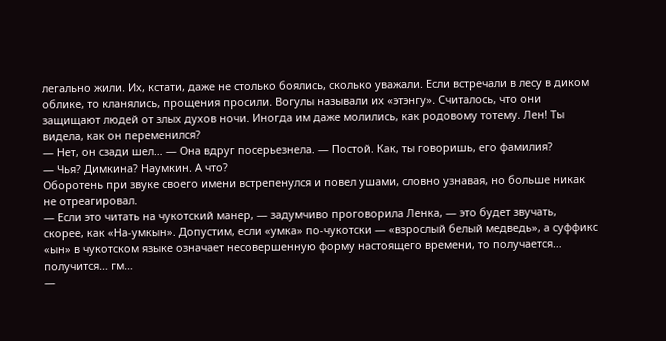легально жили. Их, кстати, даже не столько боялись, сколько уважали. Если встречали в лесу в диком облике, то кланялись, прощения просили. Вогулы называли их «этэнгу». Считалось, что они защищают людей от злых духов ночи. Иногда им даже молились, как родовому тотему. Лен! Ты видела, как он переменился?
— Нет, он сзади шел… — Она вдруг посерьезнела. — Постой. Как, ты говоришь, его фамилия?
— Чья? Димкина? Наумкин. А что?
Оборотень при звуке своего имени встрепенулся и повел ушами, словно узнавая, но больше никак не отреагировал.
— Если это читать на чукотский манер, — задумчиво проговорила Ленка, — это будет звучать, скорее, как «На-умкын». Допустим, если «умка» по-чукотски — «взрослый белый медведь», а суффикс «ын» в чукотском языке означает несовершенную форму настоящего времени, то получается… получится… гм…
—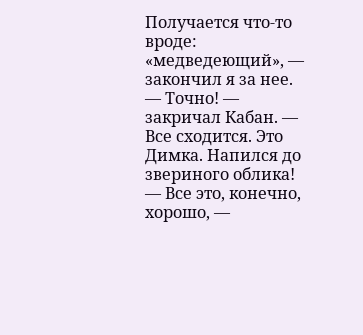Получается что-то вроде: «медведеющий», — закончил я за нее.
— Точно! — закричал Кабан. — Все сходится. Это Димка. Напился до звериного облика!
— Все это, конечно, хорошо, —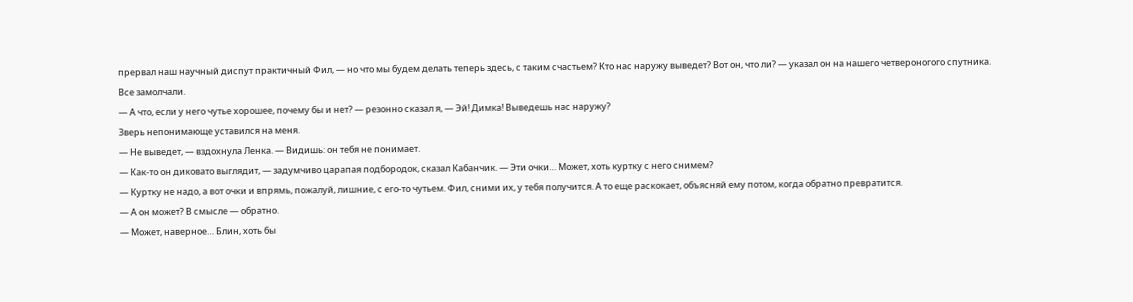прервал наш научный диспут практичный Фил, — но что мы будем делать теперь здесь, с таким счастьем? Кто нас наружу выведет? Вот он, что ли? — указал он на нашего четвероногого спутника.
Все замолчали.
— А что, если у него чутье хорошее, почему бы и нет? — резонно сказал я, — Эй! Димка! Выведешь нас наружу?
Зверь непонимающе уставился на меня.
— Не выведет, — вздохнула Ленка. — Видишь: он тебя не понимает.
— Как-то он диковато выглядит, — задумчиво царапая подбородок, сказал Кабанчик. — Эти очки… Может, хоть куртку с него снимем?
— Куртку не надо, а вот очки и впрямь, пожалуй, лишние, с его-то чутьем. Фил, сними их, у тебя получится. А то еще раскокает, объясняй ему потом, когда обратно превратится.
— А он может? В смысле — обратно.
— Может, наверное… Блин, хоть бы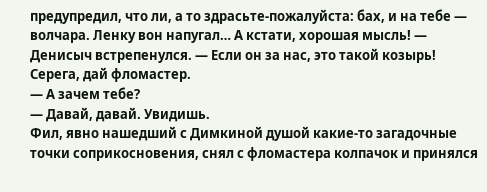предупредил, что ли, а то здрасьте-пожалуйста: бах, и на тебе — волчара. Ленку вон напугал… А кстати, хорошая мысль! — Денисыч встрепенулся. — Если он за нас, это такой козырь! Серега, дай фломастер.
— А зачем тебе?
— Давай, давай. Увидишь.
Фил, явно нашедший с Димкиной душой какие-то загадочные точки соприкосновения, снял с фломастера колпачок и принялся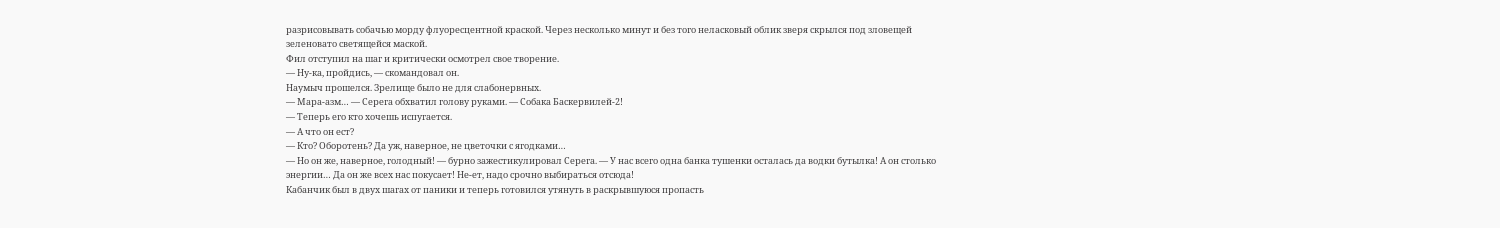разрисовывать собачью морду флуоресцентной краской. Через несколько минут и без того неласковый облик зверя скрылся под зловещей зеленовато светящейся маской.
Фил отступил на шаг и критически осмотрел свое творение.
— Ну-ка, пройдись, — скомандовал он.
Наумыч прошелся. Зрелище было не для слабонервных.
— Мара-азм… — Серега обхватил голову руками. — Собака Баскервилей-2!
— Теперь его кто хочешь испугается.
— А что он ест?
— Кто? Оборотень? Да уж, наверное, не цветочки с ягодками…
— Но он же, наверное, голодный! — бурно зажестикулировал Серега. — У нас всего одна банка тушенки осталась да водки бутылка! А он столько энергии… Да он же всех нас покусает! Не-ет, надо срочно выбираться отсюда!
Кабанчик был в двух шагах от паники и теперь готовился утянуть в раскрывшуюся пропасть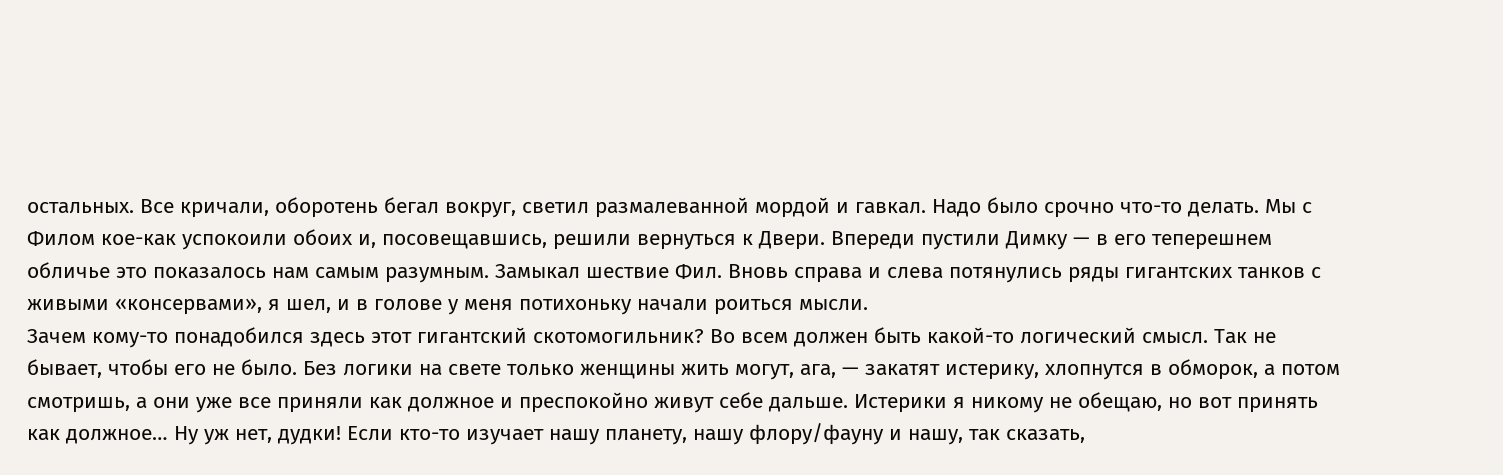остальных. Все кричали, оборотень бегал вокруг, светил размалеванной мордой и гавкал. Надо было срочно что-то делать. Мы с Филом кое-как успокоили обоих и, посовещавшись, решили вернуться к Двери. Впереди пустили Димку — в его теперешнем обличье это показалось нам самым разумным. Замыкал шествие Фил. Вновь справа и слева потянулись ряды гигантских танков с живыми «консервами», я шел, и в голове у меня потихоньку начали роиться мысли.
Зачем кому-то понадобился здесь этот гигантский скотомогильник? Во всем должен быть какой-то логический смысл. Так не бывает, чтобы его не было. Без логики на свете только женщины жить могут, ага, — закатят истерику, хлопнутся в обморок, а потом смотришь, а они уже все приняли как должное и преспокойно живут себе дальше. Истерики я никому не обещаю, но вот принять как должное… Ну уж нет, дудки! Если кто-то изучает нашу планету, нашу флору/фауну и нашу, так сказать,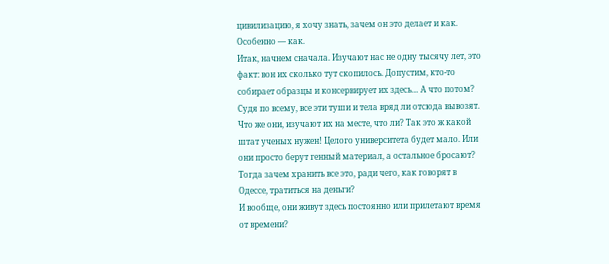цивилизацию, я хочу знать, зачем он это делает и как.
Особенно — как.
Итак, начнем сначала. Изучают нас не одну тысячу лет, это факт: вон их сколько тут скопилось. Допустим, кто-то собирает образцы и консервирует их здесь… А что потом? Судя по всему, все эти туши и тела вряд ли отсюда вывозят. Что же они, изучают их на месте, что ли? Так это ж какой штат ученых нужен! Целого университета будет мало. Или они просто берут генный материал, а остальное бросают? Тогда зачем хранить все это, ради чего, как говорят в Одессе, тратиться на деньги?
И вообще, они живут здесь постоянно или прилетают время от времени?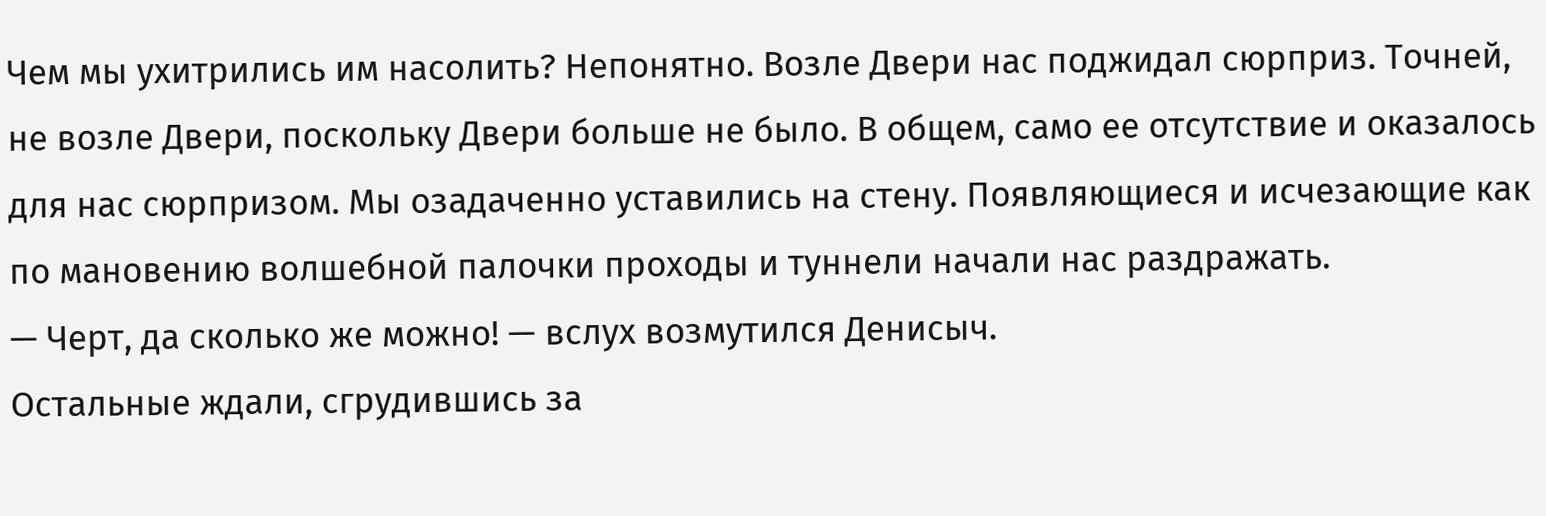Чем мы ухитрились им насолить? Непонятно. Возле Двери нас поджидал сюрприз. Точней, не возле Двери, поскольку Двери больше не было. В общем, само ее отсутствие и оказалось для нас сюрпризом. Мы озадаченно уставились на стену. Появляющиеся и исчезающие как по мановению волшебной палочки проходы и туннели начали нас раздражать.
— Черт, да сколько же можно! — вслух возмутился Денисыч.
Остальные ждали, сгрудившись за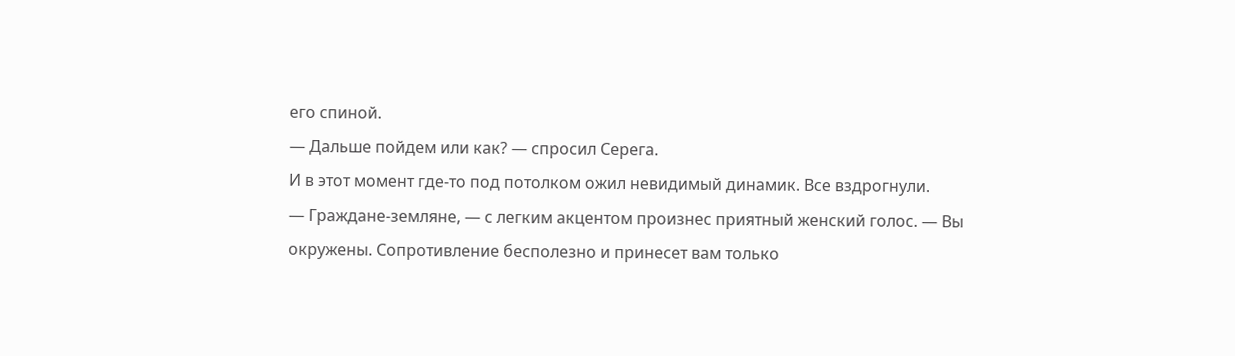его спиной.
— Дальше пойдем или как? — спросил Серега.
И в этот момент где-то под потолком ожил невидимый динамик. Все вздрогнули.
— Граждане-земляне, — с легким акцентом произнес приятный женский голос. — Вы окружены. Сопротивление бесполезно и принесет вам только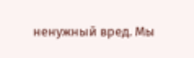ненужный вред. Мы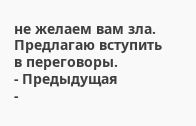не желаем вам зла. Предлагаю вступить в переговоры.
- Предыдущая
-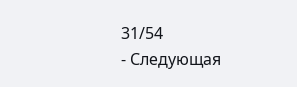31/54
- Следующая